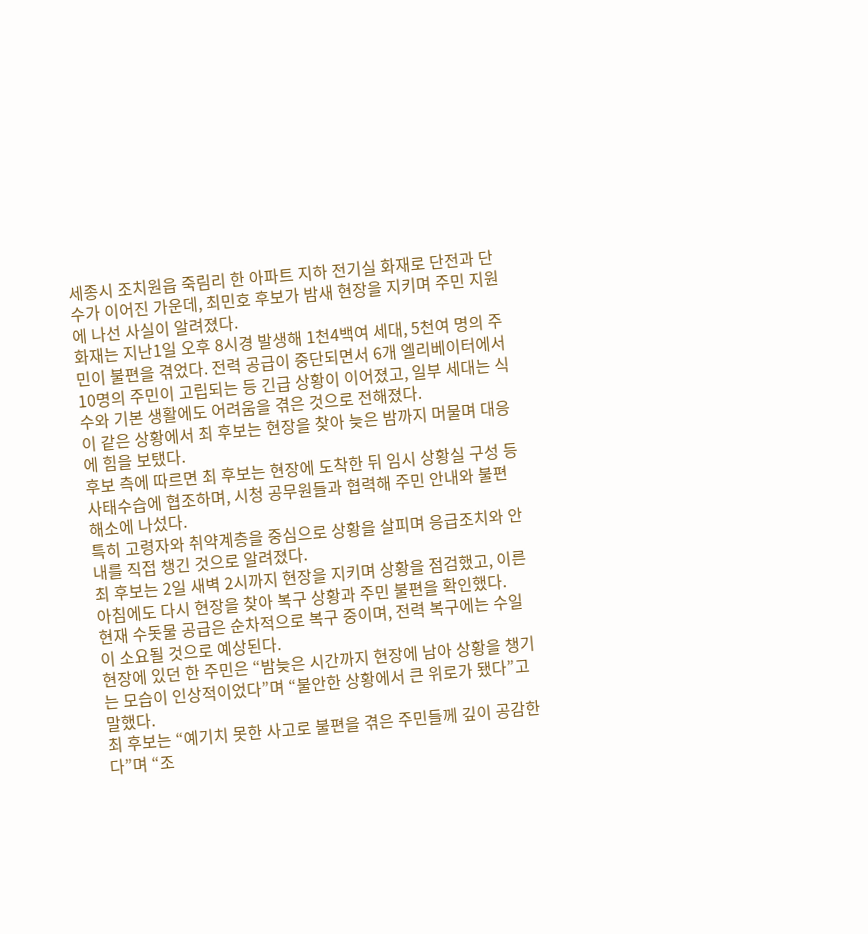세종시 조치원읍 죽림리 한 아파트 지하 전기실 화재로 단전과 단수가 이어진 가운데, 최민호 후보가 밤새 현장을 지키며 주민 지원에 나선 사실이 알려졌다.
화재는 지난1일 오후 8시경 발생해 1천4백여 세대, 5천여 명의 주민이 불편을 겪었다. 전력 공급이 중단되면서 6개 엘리베이터에서 10명의 주민이 고립되는 등 긴급 상황이 이어졌고, 일부 세대는 식수와 기본 생활에도 어려움을 겪은 것으로 전해졌다.
이 같은 상황에서 최 후보는 현장을 찾아 늦은 밤까지 머물며 대응에 힘을 보탰다.
후보 측에 따르면 최 후보는 현장에 도착한 뒤 임시 상황실 구성 등 사태수습에 협조하며, 시청 공무원들과 협력해 주민 안내와 불편 해소에 나섰다.
특히 고령자와 취약계층을 중심으로 상황을 살피며 응급조치와 안내를 직접 챙긴 것으로 알려졌다.
최 후보는 2일 새벽 2시까지 현장을 지키며 상황을 점검했고, 이른 아침에도 다시 현장을 찾아 복구 상황과 주민 불편을 확인했다.
현재 수돗물 공급은 순차적으로 복구 중이며, 전력 복구에는 수일이 소요될 것으로 예상된다.
현장에 있던 한 주민은 “밤늦은 시간까지 현장에 남아 상황을 챙기는 모습이 인상적이었다”며 “불안한 상황에서 큰 위로가 됐다”고 말했다.
최 후보는 “예기치 못한 사고로 불편을 겪은 주민들께 깊이 공감한다”며 “조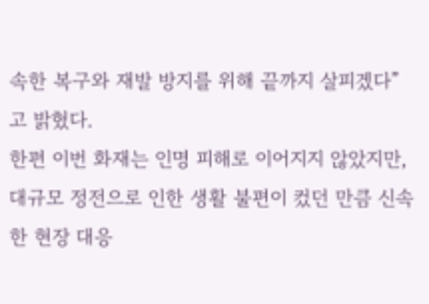속한 복구와 재발 방지를 위해 끝까지 살피겠다”고 밝혔다.
한편 이번 화재는 인명 피해로 이어지지 않았지만, 대규모 정전으로 인한 생활 불편이 컸던 만큼 신속한 현장 대응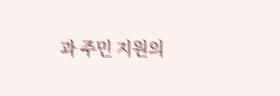과 주민 지원의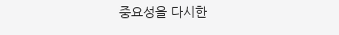중요성을 다시한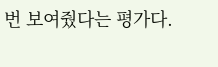번 보여줬다는 평가다.